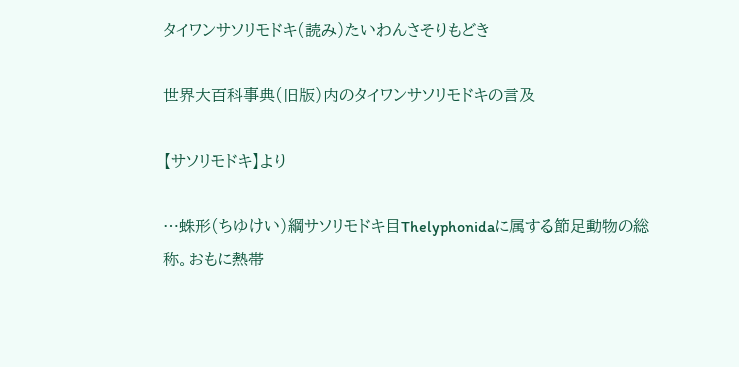タイワンサソリモドキ(読み)たいわんさそりもどき

世界大百科事典(旧版)内のタイワンサソリモドキの言及

【サソリモドキ】より

…蛛形(ちゆけい)綱サソリモドキ目Thelyphonidaに属する節足動物の総称。おもに熱帯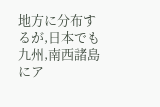地方に分布するが,日本でも九州,南西諸島にア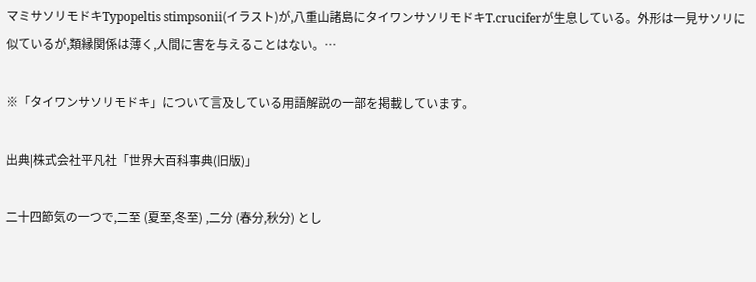マミサソリモドキTypopeltis stimpsonii(イラスト)が,八重山諸島にタイワンサソリモドキT.cruciferが生息している。外形は一見サソリに似ているが,類縁関係は薄く,人間に害を与えることはない。…

※「タイワンサソリモドキ」について言及している用語解説の一部を掲載しています。

出典|株式会社平凡社「世界大百科事典(旧版)」

二十四節気の一つで,二至 (夏至,冬至) ,二分 (春分,秋分) とし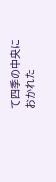て四季の中央におかれた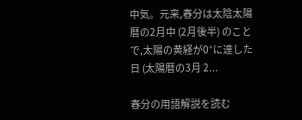中気。元来,春分は太陰太陽暦の2月中 (2月後半) のことで,太陽の黄経が0°に達した日 (太陽暦の3月 2...

春分の用語解説を読む